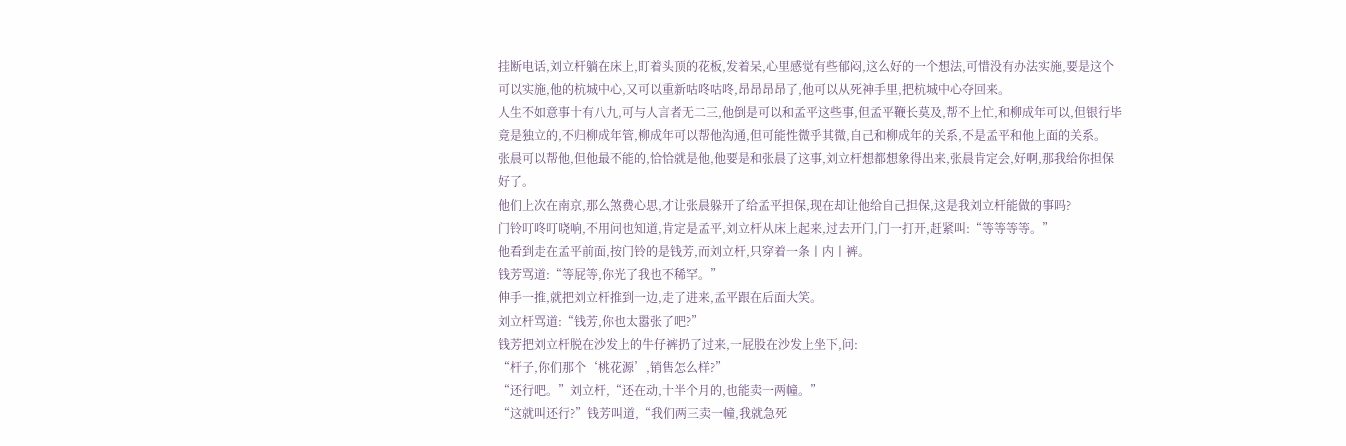挂断电话,刘立杆躺在床上,盯着头顶的花板,发着呆,心里感觉有些郁闷,这么好的一个想法,可惜没有办法实施,要是这个可以实施,他的杭城中心,又可以重新咕咚咕咚,昂昂昂昂了,他可以从死神手里,把杭城中心夺回来。
人生不如意事十有八九,可与人言者无二三,他倒是可以和孟平这些事,但孟平鞭长莫及,帮不上忙,和柳成年可以,但银行毕竟是独立的,不归柳成年管,柳成年可以帮他沟通,但可能性微乎其微,自己和柳成年的关系,不是孟平和他上面的关系。
张晨可以帮他,但他最不能的,恰恰就是他,他要是和张晨了这事,刘立杆想都想象得出来,张晨肯定会,好啊,那我给你担保好了。
他们上次在南京,那么煞费心思,才让张晨躲开了给孟平担保,现在却让他给自己担保,这是我刘立杆能做的事吗?
门铃叮咚叮哓响,不用问也知道,肯定是孟平,刘立杆从床上起来,过去开门,门一打开,赶紧叫:“等等等等。”
他看到走在孟平前面,按门铃的是钱芳,而刘立杆,只穿着一条丨内丨裤。
钱芳骂道:“等屁等,你光了我也不稀罕。”
伸手一推,就把刘立杆推到一边,走了进来,孟平跟在后面大笑。
刘立杆骂道:“钱芳,你也太嚣张了吧?”
钱芳把刘立杆脱在沙发上的牛仔裤扔了过来,一屁股在沙发上坐下,问:
“杆子,你们那个‘桃花源’,销售怎么样?”
“还行吧。”刘立杆,“还在动,十半个月的,也能卖一两幢。”
“这就叫还行?”钱芳叫道,“我们两三卖一幢,我就急死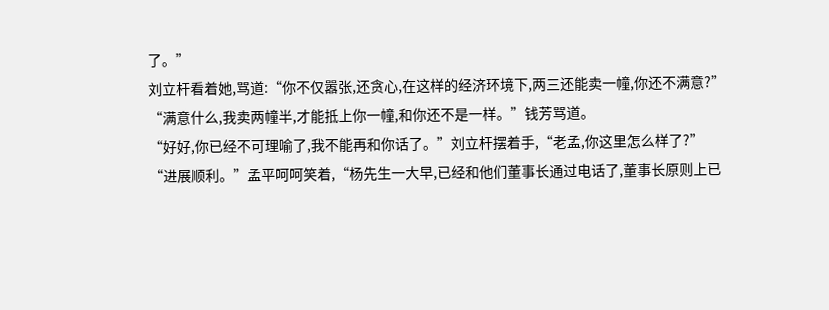了。”
刘立杆看着她,骂道:“你不仅嚣张,还贪心,在这样的经济环境下,两三还能卖一幢,你还不满意?”
“满意什么,我卖两幢半,才能抵上你一幢,和你还不是一样。”钱芳骂道。
“好好,你已经不可理喻了,我不能再和你话了。”刘立杆摆着手,“老孟,你这里怎么样了?”
“进展顺利。”孟平呵呵笑着,“杨先生一大早,已经和他们董事长通过电话了,董事长原则上已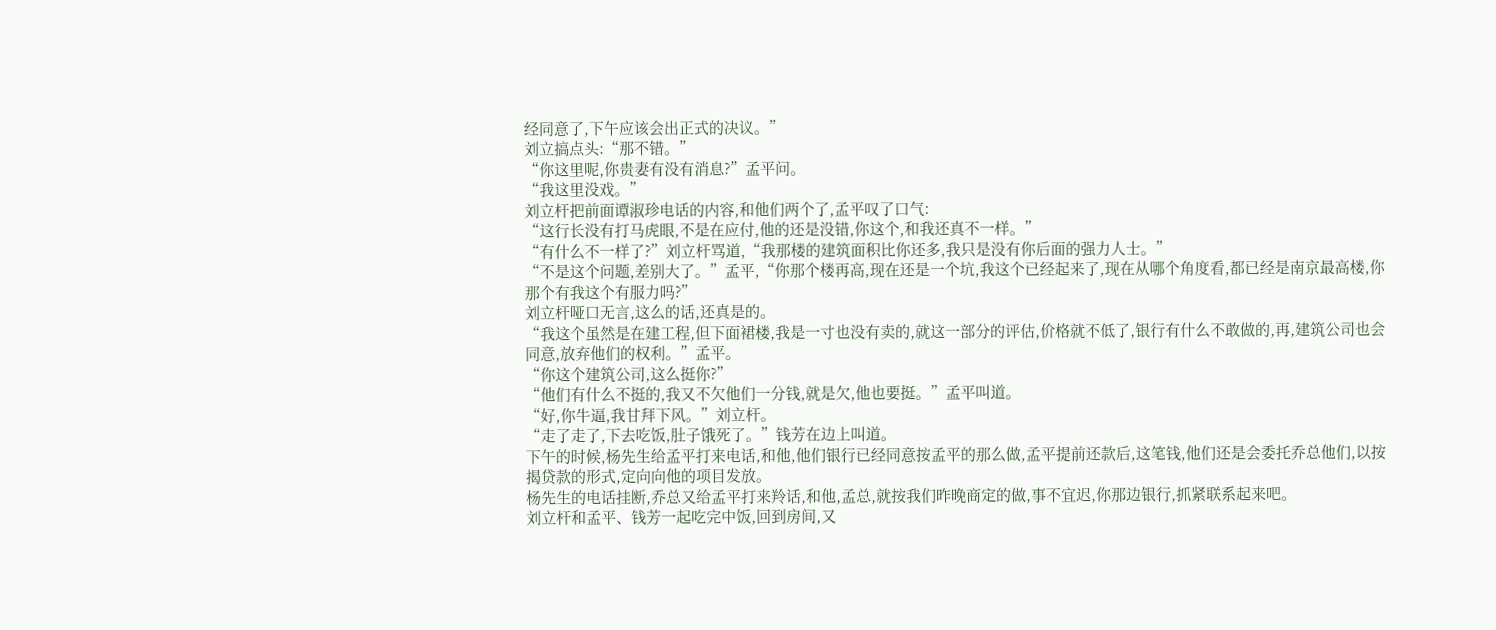经同意了,下午应该会出正式的决议。”
刘立搞点头:“那不错。”
“你这里呢,你贵妻有没有消息?”孟平问。
“我这里没戏。”
刘立杆把前面谭淑珍电话的内容,和他们两个了,孟平叹了口气:
“这行长没有打马虎眼,不是在应付,他的还是没错,你这个,和我还真不一样。”
“有什么不一样了?”刘立杆骂道,“我那楼的建筑面积比你还多,我只是没有你后面的强力人士。”
“不是这个问题,差别大了。”孟平,“你那个楼再高,现在还是一个坑,我这个已经起来了,现在从哪个角度看,都已经是南京最高楼,你那个有我这个有服力吗?”
刘立杆哑口无言,这么的话,还真是的。
“我这个虽然是在建工程,但下面裙楼,我是一寸也没有卖的,就这一部分的评估,价格就不低了,银行有什么不敢做的,再,建筑公司也会同意,放弃他们的权利。”孟平。
“你这个建筑公司,这么挺你?”
“他们有什么不挺的,我又不欠他们一分钱,就是欠,他也要挺。”孟平叫道。
“好,你牛逼,我甘拜下风。”刘立杆。
“走了走了,下去吃饭,肚子饿死了。”钱芳在边上叫道。
下午的时候,杨先生给孟平打来电话,和他,他们银行已经同意按孟平的那么做,孟平提前还款后,这笔钱,他们还是会委托乔总他们,以按揭贷款的形式,定向向他的项目发放。
杨先生的电话挂断,乔总又给孟平打来羚话,和他,孟总,就按我们昨晚商定的做,事不宜迟,你那边银行,抓紧联系起来吧。
刘立杆和孟平、钱芳一起吃完中饭,回到房间,又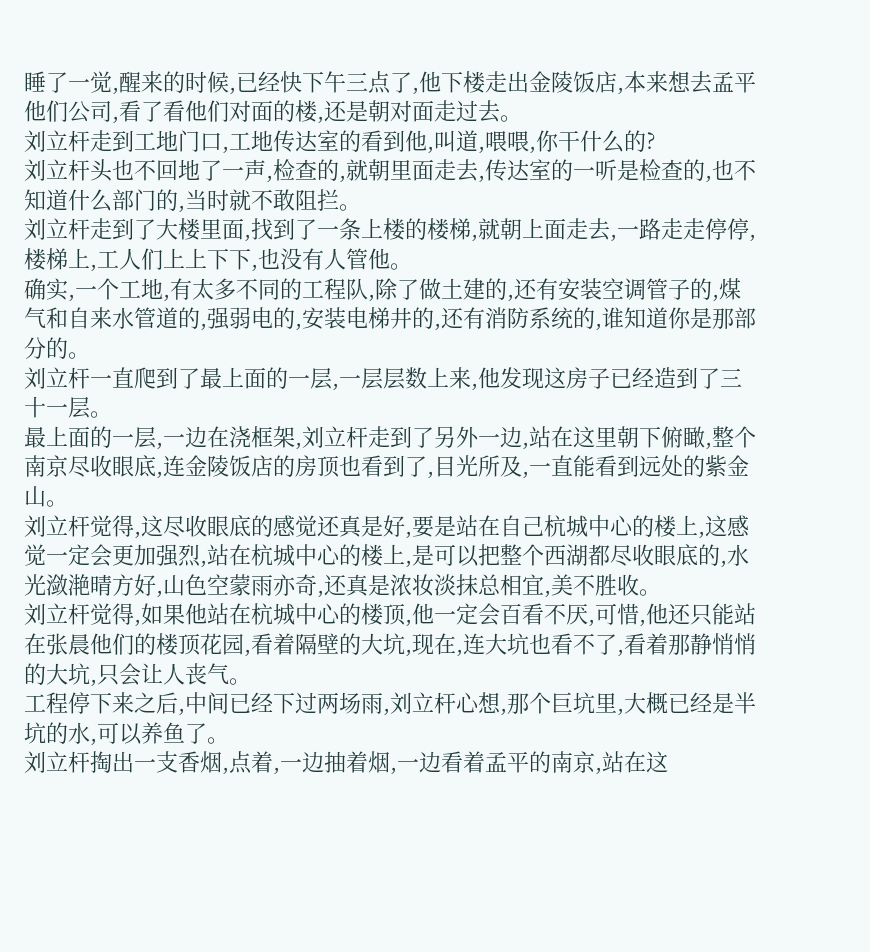睡了一觉,醒来的时候,已经快下午三点了,他下楼走出金陵饭店,本来想去孟平他们公司,看了看他们对面的楼,还是朝对面走过去。
刘立杆走到工地门口,工地传达室的看到他,叫道,喂喂,你干什么的?
刘立杆头也不回地了一声,检查的,就朝里面走去,传达室的一听是检查的,也不知道什么部门的,当时就不敢阻拦。
刘立杆走到了大楼里面,找到了一条上楼的楼梯,就朝上面走去,一路走走停停,楼梯上,工人们上上下下,也没有人管他。
确实,一个工地,有太多不同的工程队,除了做土建的,还有安装空调管子的,煤气和自来水管道的,强弱电的,安装电梯井的,还有消防系统的,谁知道你是那部分的。
刘立杆一直爬到了最上面的一层,一层层数上来,他发现这房子已经造到了三十一层。
最上面的一层,一边在浇框架,刘立杆走到了另外一边,站在这里朝下俯瞰,整个南京尽收眼底,连金陵饭店的房顶也看到了,目光所及,一直能看到远处的紫金山。
刘立杆觉得,这尽收眼底的感觉还真是好,要是站在自己杭城中心的楼上,这感觉一定会更加强烈,站在杭城中心的楼上,是可以把整个西湖都尽收眼底的,水光潋滟晴方好,山色空蒙雨亦奇,还真是浓妆淡抹总相宜,美不胜收。
刘立杆觉得,如果他站在杭城中心的楼顶,他一定会百看不厌,可惜,他还只能站在张晨他们的楼顶花园,看着隔壁的大坑,现在,连大坑也看不了,看着那静悄悄的大坑,只会让人丧气。
工程停下来之后,中间已经下过两场雨,刘立杆心想,那个巨坑里,大概已经是半坑的水,可以养鱼了。
刘立杆掏出一支香烟,点着,一边抽着烟,一边看着孟平的南京,站在这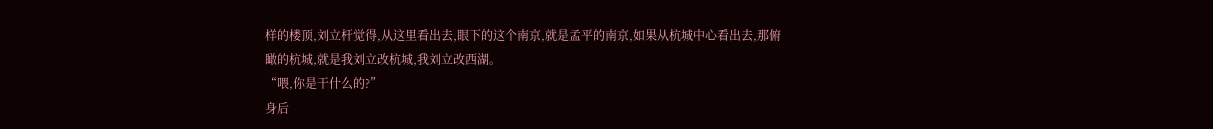样的楼顶,刘立杆觉得,从这里看出去,眼下的这个南京,就是孟平的南京,如果从杭城中心看出去,那俯瞰的杭城,就是我刘立改杭城,我刘立改西湖。
“喂,你是干什么的?”
身后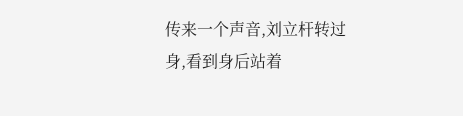传来一个声音,刘立杆转过身,看到身后站着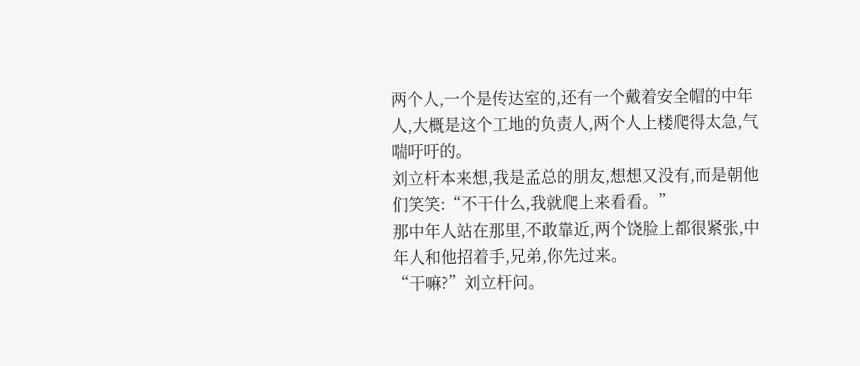两个人,一个是传达室的,还有一个戴着安全帽的中年人,大概是这个工地的负责人,两个人上楼爬得太急,气喘吁吁的。
刘立杆本来想,我是孟总的朋友,想想又没有,而是朝他们笑笑:“不干什么,我就爬上来看看。”
那中年人站在那里,不敢靠近,两个饶脸上都很紧张,中年人和他招着手,兄弟,你先过来。
“干嘛?”刘立杆问。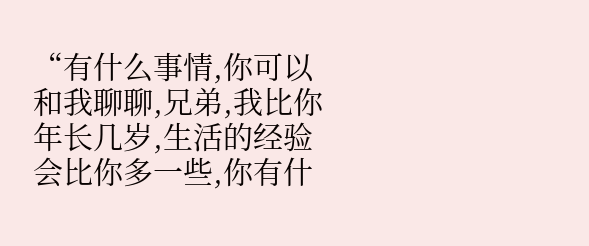“有什么事情,你可以和我聊聊,兄弟,我比你年长几岁,生活的经验会比你多一些,你有什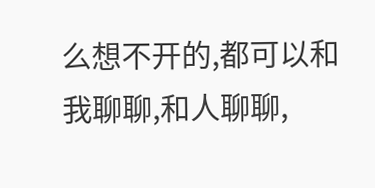么想不开的,都可以和我聊聊,和人聊聊,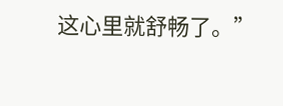这心里就舒畅了。”